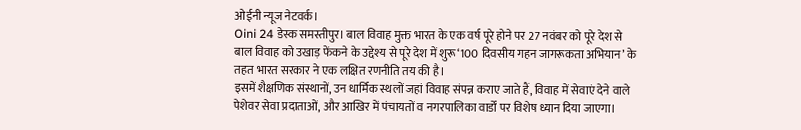ओईनी न्यूज नेटवर्क।
Oini 24 डेस्क समस्तीपुर। बाल विवाह मुक्त भारत के एक वर्ष पूरे होने पर 27 नवंबर को पूरे देश से बाल विवाह को उखाड़ फेंकने के उद्देश्य से पूरे देश में शुरू‘100 दिवसीय गहन जागरूकता अभियान’ के तहत भारत सरकार ने एक लक्षित रणनीति तय की है।
इसमें शैक्षणिक संस्थानों, उन धार्मिक स्थलों जहां विवाह संपन्न कराए जाते हैं, विवाह में सेवाएं देने वाले पेशेवर सेवा प्रदाताओं, और आखिर में पंचायतों व नगरपालिका वार्डों पर विशेष ध्यान दिया जाएगा।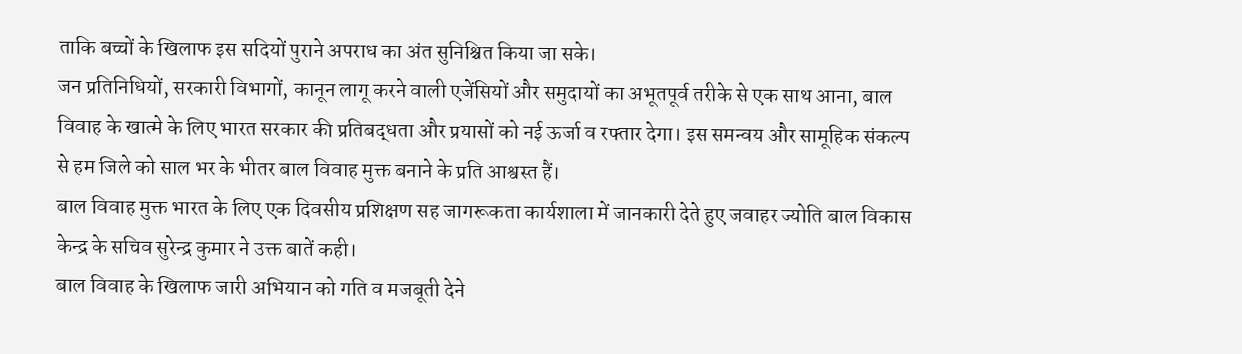ताकि बच्चों के खिलाफ इस सदियों पुराने अपराध का अंत सुनिश्चित किया जा सके।
जन प्रतिनिधियों, सरकारी विभागों, कानून लागू करने वाली एजेंसियों और समुदायों का अभूतपूर्व तरीके से एक साथ आना, बाल विवाह के खात्मे के लिए भारत सरकार की प्रतिबद्धता और प्रयासों को नई ऊर्जा व रफ्तार देगा। इस समन्वय और सामूहिक संकल्प से हम जिले को साल भर के भीतर बाल विवाह मुक्त बनाने के प्रति आश्वस्त हैं।
बाल विवाह मुक्त भारत के लिए एक दिवसीय प्रशिक्षण सह जागरूकता कार्यशाला में जानकारी देते हुए जवाहर ज्योति बाल विकास केन्द्र के सचिव सुरेन्द्र कुमार ने उक्त बातें कही।
बाल विवाह के खिलाफ जारी अभियान को गति व मजबूती देने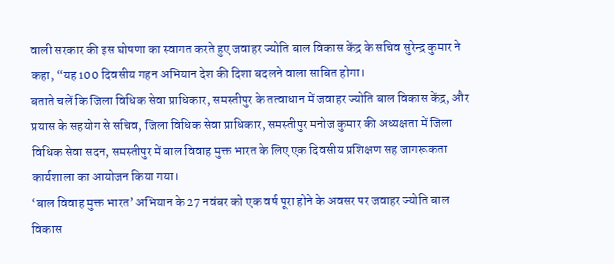वाली सरकार की इस घोषणा का स्वागत करते हुए जवाहर ज्योति बाल विकास केंद्र के सचिव सुरेन्द्र कुमार ने कहा, “यह 100 दिवसीय गहन अभियान देश की दिशा बदलने वाला साबित होगा।
बताते चलें कि जिला विधिक सेवा प्राधिकार, समस्तीपुर के तत्वाधान में जवाहर ज्योति बाल विकास केंद्र, और प्रयास के सहयोग से सचिव, जिला विधिक सेवा प्राधिकार, समस्तीपुर मनोज कुमार की अध्यक्षता में जिला विधिक सेवा सदन, समस्तीपुर में बाल विवाह मुक्त भारत के लिए एक दिवसीय प्रशिक्षण सह जागरूकता कार्यशाला का आयोजन किया गया।
‘बाल विवाह मुक्त भारत’ अभियान के 27 नवंबर को एक वर्ष पूरा होने के अवसर पर जवाहर ज्योति बाल विकास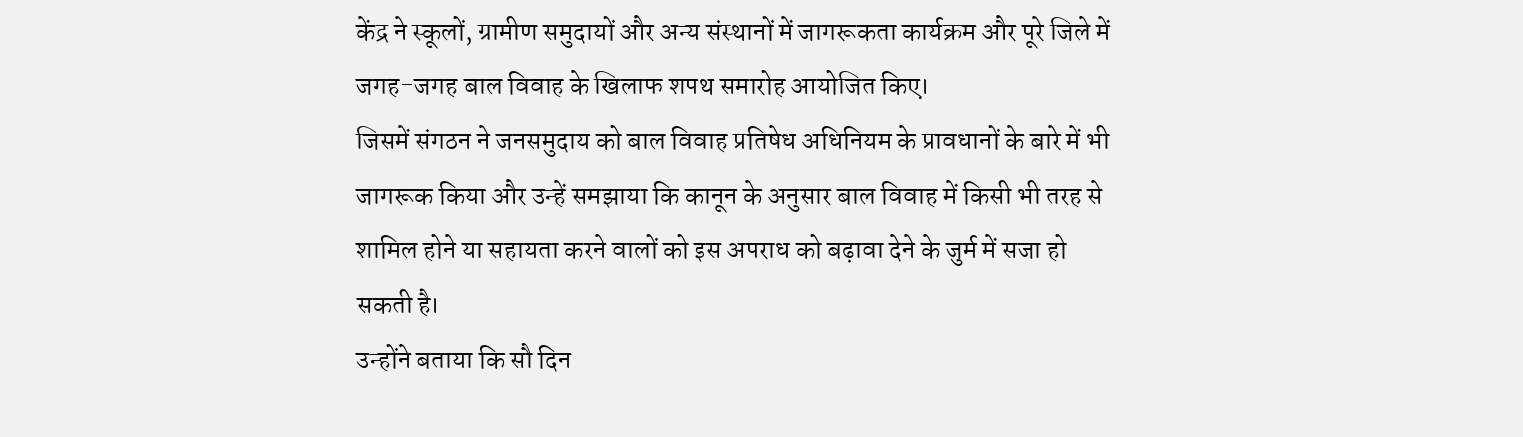केंद्र ने स्कूलों, ग्रामीण समुदायों और अन्य संस्थानों में जागरूकता कार्यक्रम और पूरे जिले में जगह-जगह बाल विवाह के खिलाफ शपथ समारोह आयोजित किए।
जिसमें संगठन ने जनसमुदाय को बाल विवाह प्रतिषेध अधिनियम के प्रावधानों के बारे में भी जागरूक किया और उन्हें समझाया कि कानून के अनुसार बाल विवाह में किसी भी तरह से शामिल होने या सहायता करने वालों को इस अपराध को बढ़ावा देने के जुर्म में सजा हो सकती है।
उन्होंने बताया कि सौ दिन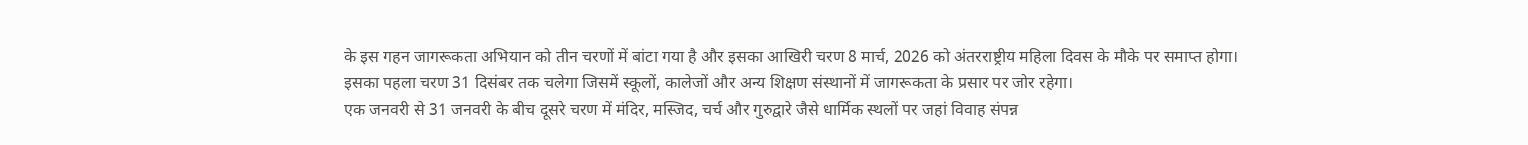के इस गहन जागरूकता अभियान को तीन चरणों में बांटा गया है और इसका आखिरी चरण 8 मार्च, 2026 को अंतरराष्ट्रीय महिला दिवस के मौके पर समाप्त होगा।
इसका पहला चरण 31 दिसंबर तक चलेगा जिसमें स्कूलों, कालेजों और अन्य शिक्षण संस्थानों में जागरूकता के प्रसार पर जोर रहेगा।
एक जनवरी से 31 जनवरी के बीच दूसरे चरण में मंदिर, मस्जिद, चर्च और गुरुद्वारे जैसे धार्मिक स्थलों पर जहां विवाह संपन्न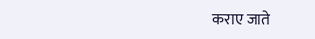कराए जाते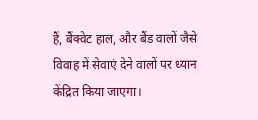हैं, बैंक्वेट हाल, और बैंड वालों जैसे विवाह में सेवाएं देने वालों पर ध्यान केंद्रित किया जाएगा।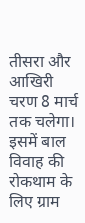तीसरा और आखिरी चरण 8 मार्च तक चलेगा। इसमें बाल विवाह की रोकथाम के लिए ग्राम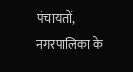पंचायतों, नगरपालिका के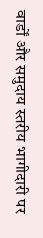वार्डों और समुदाय स्तरीय भागीदारी पर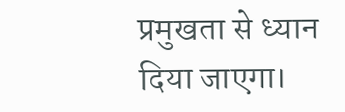प्रमुखता से ध्यान दिया जाएगा।